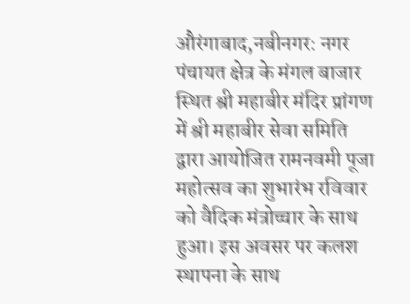औरंगाबाद,नबीनगर: नगर पंचायत क्षेत्र के मंगल बाजार स्थित श्री महाबीर मंदिर प्रांगण में श्री महाबीर सेवा समिति द्वारा आयोजित रामनवमी पूजा महोत्सव का शुभारंभ रविवार को वैदिक मंत्रोच्चार के साथ हुआ। इस अवसर पर कलश स्थापना के साथ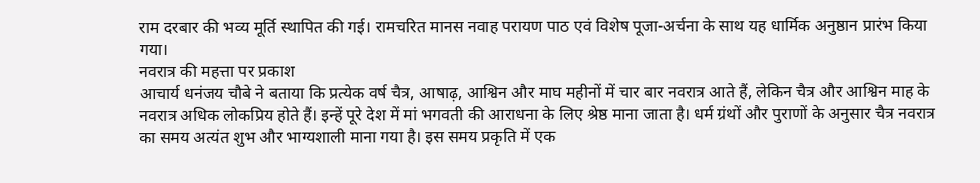राम दरबार की भव्य मूर्ति स्थापित की गई। रामचरित मानस नवाह परायण पाठ एवं विशेष पूजा-अर्चना के साथ यह धार्मिक अनुष्ठान प्रारंभ किया गया।
नवरात्र की महत्ता पर प्रकाश
आचार्य धनंजय चौबे ने बताया कि प्रत्येक वर्ष चैत्र, आषाढ़, आश्विन और माघ महीनों में चार बार नवरात्र आते हैं, लेकिन चैत्र और आश्विन माह के नवरात्र अधिक लोकप्रिय होते हैं। इन्हें पूरे देश में मां भगवती की आराधना के लिए श्रेष्ठ माना जाता है। धर्म ग्रंथों और पुराणों के अनुसार चैत्र नवरात्र का समय अत्यंत शुभ और भाग्यशाली माना गया है। इस समय प्रकृति में एक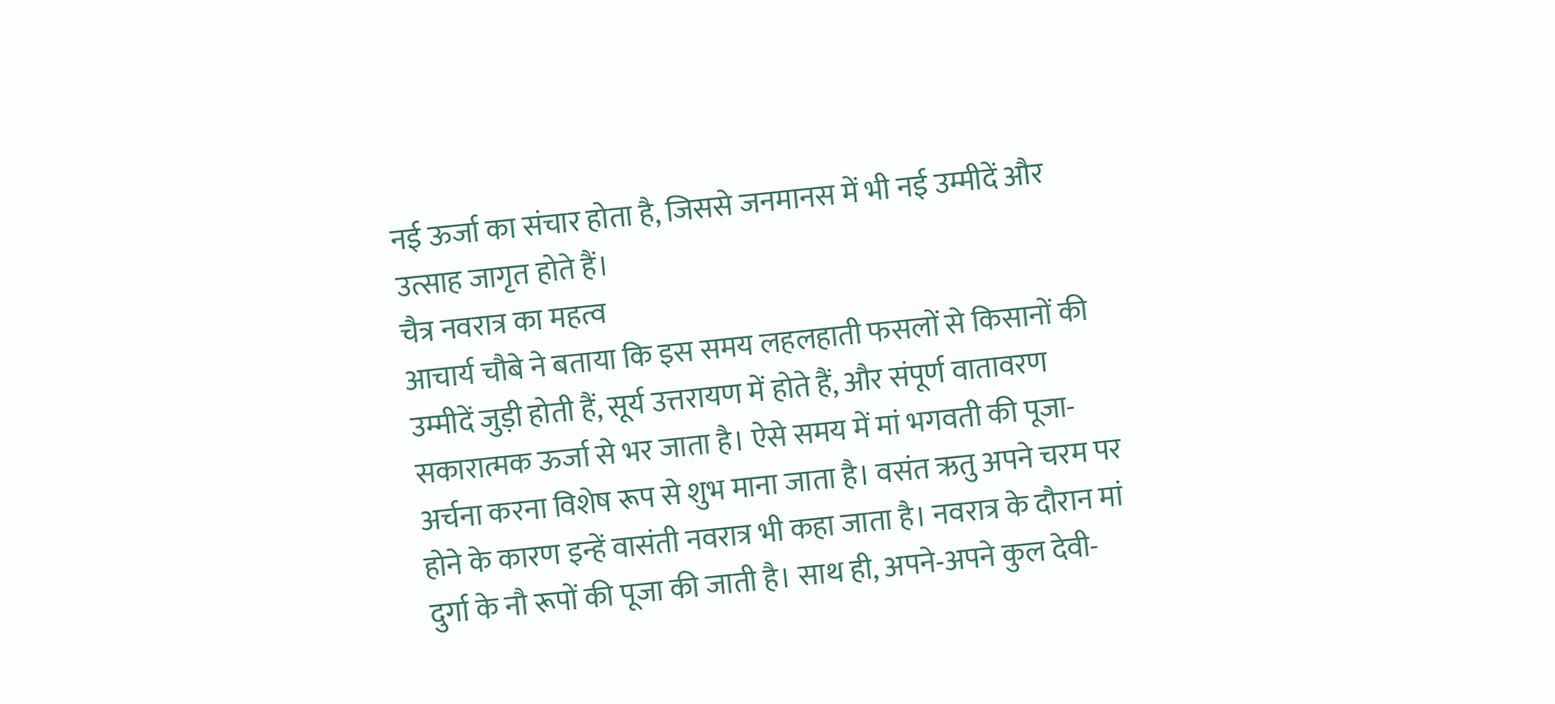नई ऊर्जा का संचार होता है, जिससे जनमानस में भी नई उम्मीदें और उत्साह जागृत होते हैं।
चैत्र नवरात्र का महत्व
आचार्य चौबे ने बताया कि इस समय लहलहाती फसलों से किसानों की उम्मीदें जुड़ी होती हैं, सूर्य उत्तरायण में होते हैं, और संपूर्ण वातावरण सकारात्मक ऊर्जा से भर जाता है। ऐसे समय में मां भगवती की पूजा-अर्चना करना विशेष रूप से शुभ माना जाता है। वसंत ऋतु अपने चरम पर होने के कारण इन्हें वासंती नवरात्र भी कहा जाता है। नवरात्र के दौरान मां दुर्गा के नौ रूपों की पूजा की जाती है। साथ ही, अपने-अपने कुल देवी-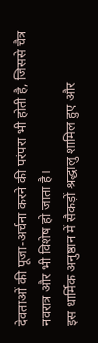देवताओं की पूजा-अर्चना करने की परंपरा भी होती है, जिससे चैत्र नवरात्र और भी विशेष हो जाता है।
इस धार्मिक अनुष्ठान में सैकड़ों श्रद्धालु शामिल हुए और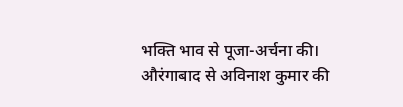भक्ति भाव से पूजा-अर्चना की।
औरंगाबाद से अविनाश कुमार की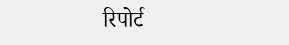रिपोर्ट